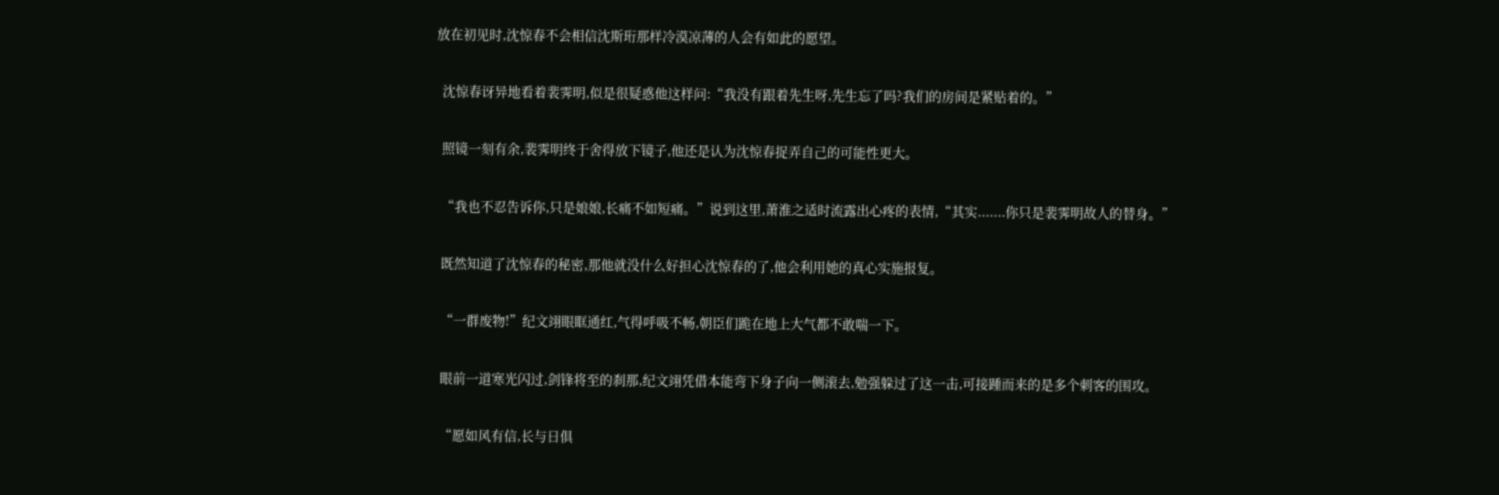放在初见时,沈惊春不会相信沈斯珩那样冷漠凉薄的人会有如此的愿望。

  沈惊春讶异地看着裴霁明,似是很疑惑他这样问:“我没有跟着先生呀,先生忘了吗?我们的房间是紧贴着的。”

  照镜一刻有余,裴霁明终于舍得放下镜子,他还是认为沈惊春捉弄自己的可能性更大。

  “我也不忍告诉你,只是娘娘,长痛不如短痛。”说到这里,萧淮之适时流露出心疼的表情,“其实.......你只是裴霁明故人的替身。”

  既然知道了沈惊春的秘密,那他就没什么好担心沈惊春的了,他会利用她的真心实施报复。

  “一群废物!”纪文翊眼眶通红,气得呼吸不畅,朝臣们跪在地上大气都不敢喘一下。

  眼前一道寒光闪过,剑锋将至的刹那,纪文翊凭借本能弯下身子向一侧滚去,勉强躲过了这一击,可接踵而来的是多个刺客的围攻。

  “愿如风有信,长与日俱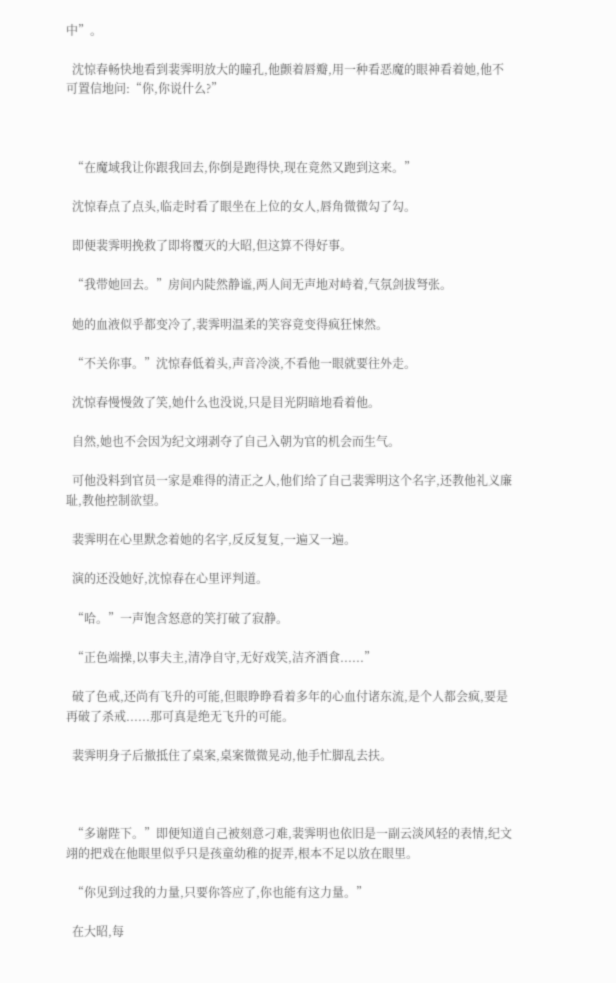中”。

  沈惊春畅快地看到裴霁明放大的瞳孔,他颤着唇瓣,用一种看恶魔的眼神看着她,他不可置信地问:“你,你说什么?”



  “在魔域我让你跟我回去,你倒是跑得快,现在竟然又跑到这来。”

  沈惊春点了点头,临走时看了眼坐在上位的女人,唇角微微勾了勾。

  即便裴霁明挽救了即将覆灭的大昭,但这算不得好事。

  “我带她回去。”房间内陡然静谧,两人间无声地对峙着,气氛剑拔弩张。

  她的血液似乎都变冷了,裴霁明温柔的笑容竟变得疯狂悚然。

  “不关你事。”沈惊春低着头,声音冷淡,不看他一眼就要往外走。

  沈惊春慢慢敛了笑,她什么也没说,只是目光阴暗地看着他。

  自然,她也不会因为纪文翊剥夺了自己入朝为官的机会而生气。

  可他没料到官员一家是难得的清正之人,他们给了自己裴霁明这个名字,还教他礼义廉耻,教他控制欲望。

  裴霁明在心里默念着她的名字,反反复复,一遍又一遍。

  演的还没她好,沈惊春在心里评判道。

  “哈。”一声饱含怒意的笑打破了寂静。

  “正色端操,以事夫主,清净自守,无好戏笑,洁齐酒食......”

  破了色戒,还尚有飞升的可能,但眼睁睁看着多年的心血付诸东流,是个人都会疯,要是再破了杀戒......那可真是绝无飞升的可能。

  裴霁明身子后撤抵住了桌案,桌案微微晃动,他手忙脚乱去扶。



  “多谢陛下。”即便知道自己被刻意刁难,裴霁明也依旧是一副云淡风轻的表情,纪文翊的把戏在他眼里似乎只是孩童幼稚的捉弄,根本不足以放在眼里。

  “你见到过我的力量,只要你答应了,你也能有这力量。”

  在大昭,每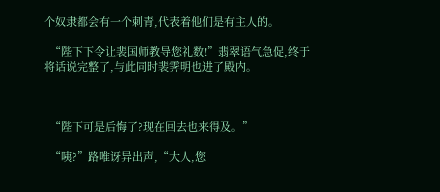个奴隶都会有一个刺青,代表着他们是有主人的。

  “陛下下令让裴国师教导您礼数!”翡翠语气急促,终于将话说完整了,与此同时裴霁明也进了殿内。



  “陛下可是后悔了?现在回去也来得及。”

  “咦?”路唯讶异出声,“大人,您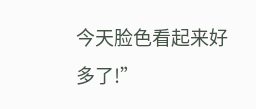今天脸色看起来好多了!”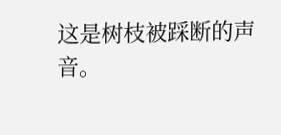这是树枝被踩断的声音。